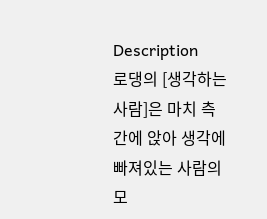Description
로댕의 [생각하는 사람]은 마치 측간에 앉아 생각에 빠져있는 사람의 모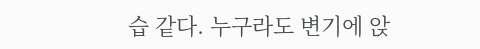습 같다. 누구라도 변기에 앉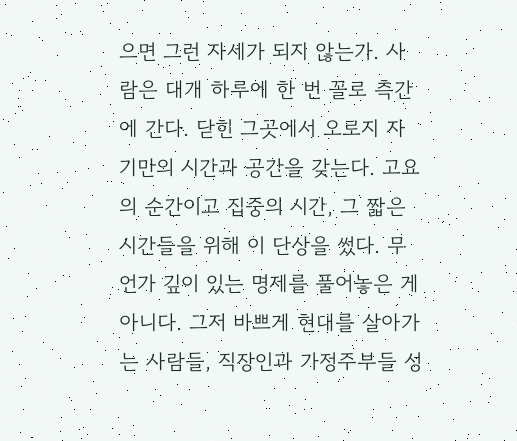으면 그런 자세가 되지 않는가. 사람은 대개 하루에 한 번 꼴로 측간에 간다. 닫힌 그곳에서 오로지 자기만의 시간과 공간을 갖는다. 고요의 순간이고 집중의 시간, 그 짧은 시간들을 위해 이 단상을 썼다. 무언가 깊이 있는 명제를 풀어놓은 게 아니다. 그저 바쁘게 현대를 살아가는 사람들, 직장인과 가정주부들 성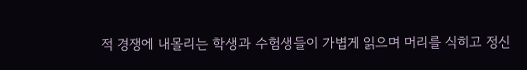적 경쟁에 내몰리는 학생과 수험생들이 가볍게 읽으며 머리를 식히고 정신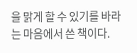을 맑게 할 수 있기를 바라는 마음에서 쓴 책이다.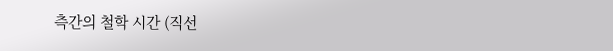측간의 철학 시간 (직선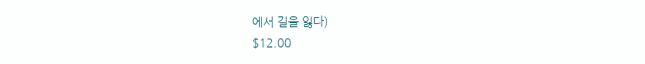에서 길을 잃다)
$12.00